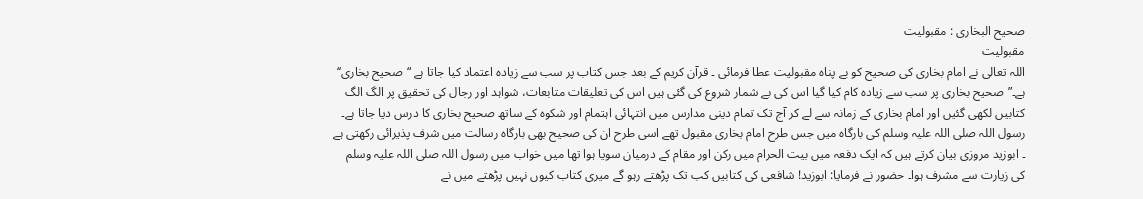صحیح البخاری : مقبولیت
مقبولیت
اللہ تعالی نے امام بخاری کی صحیح کو بے پناہ مقبولیت عطا فرمائی ۔ قرآن کریم کے بعد جس کتاب پر سب سے زیادہ اعتماد کیا جاتا ہے “صحیح بخاری‘‘ ہے۔”صحیح بخاری پر سب سے زیادہ کام کیا گیا اس کی بے شمار شروع کی گئی ہیں اس کی تعلیقات متابعات، شواہد اور رجال کی تحقیق پر الگ الگ کتابیں لکھی گئیں اور امام بخاری کے زمانہ سے لے کر آج تک تمام دینی مدارس میں انتہائی اہتمام اور شکوہ کے ساتھ صحیح بخاری کا درس دیا جاتا ہے۔
رسول اللہ صلی اللہ علیہ وسلم کی بارگاہ میں جس طرح امام بخاری مقبول تھے اسی طرح ان کی صحیح بھی بارگاہ رسالت میں شرف پذیرائی رکھتی ہے ۔ ابوزید مروزی بیان کرتے ہیں کہ ایک دفعہ میں بیت الحرام میں رکن اور مقام کے درمیان سویا ہوا تھا میں خواب میں رسول اللہ صلی اللہ علیہ وسلم کی زیارت سے مشرف ہوا۔ حضور نے فرمایا: ابوزید! شافعی کی کتابیں کب تک پڑھتے رہو گے میری کتاب کیوں نہیں پڑھتے میں نے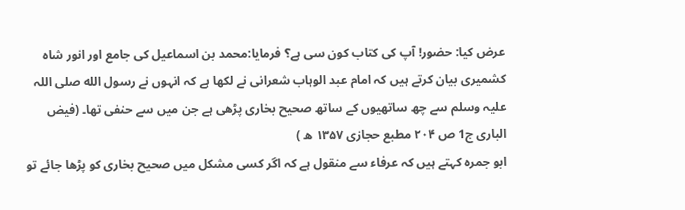عرض کیا: حضور! آپ کی کتاب کون سی ہے؟ فرمایا:محمد بن اسماعیل کی جامع اور انور شاہ کشمیری بیان کرتے ہیں کہ امام عبد الوہاب شعرانی نے لکھا ہے کہ انہوں نے رسول الله صلی اللہ علیہ وسلم سے چھ ساتھیوں کے ساتھ صحیح بخاری پڑھی ہے جن میں سے حنفی تھا۔ (فیض الباری ج1 ص ۲۰۴ مطبع حجازی ۱۳۵۷ ه )
ابو جمرہ کہتے ہیں کہ عرفاء سے منقول ہے کہ اگر کسی مشکل میں صحیح بخاری کو پڑھا جائے تو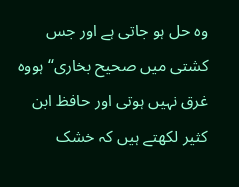وہ حل ہو جاتی ہے اور جس کشتی میں صحیح بخاری‘‘ ہووہ غرق نہیں ہوتی اور حافظ ابن کثیر لکھتے ہیں کہ خشک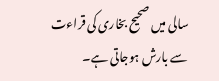سالی میں صحیح بخاری کی قراءت سے بارش ہوجاتی ہے۔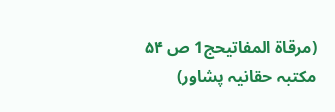(مرقاة المفاتیحج1 ص ۵۴ مكتبہ حقانیہ پشاور)